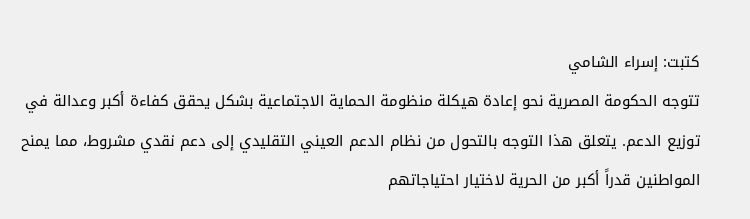كتبت: إسراء الشامي
تتوجه الحكومة المصرية نحو إعادة هيكلة منظومة الحماية الاجتماعية بشكل يحقق كفاءة أكبر وعدالة في توزيع الدعم. يتعلق هذا التوجه بالتحول من نظام الدعم العيني التقليدي إلى دعم نقدي مشروط، مما يمنح المواطنين قدراً أكبر من الحرية لاختيار احتياجاتهم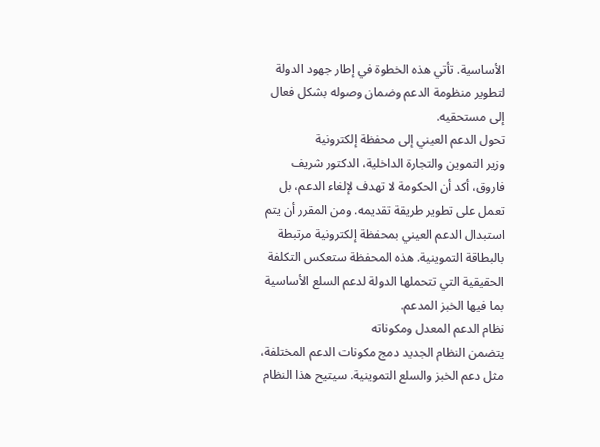الأساسية. تأتي هذه الخطوة في إطار جهود الدولة لتطوير منظومة الدعم وضمان وصوله بشكل فعال إلى مستحقيه.
تحول الدعم العيني إلى محفظة إلكترونية
وزير التموين والتجارة الداخلية، الدكتور شريف فاروق، أكد أن الحكومة لا تهدف لإلغاء الدعم، بل تعمل على تطوير طريقة تقديمه. ومن المقرر أن يتم استبدال الدعم العيني بمحفظة إلكترونية مرتبطة بالبطاقة التموينية. هذه المحفظة ستعكس التكلفة الحقيقية التي تتحملها الدولة لدعم السلع الأساسية بما فيها الخبز المدعم.
نظام الدعم المعدل ومكوناته
يتضمن النظام الجديد دمج مكونات الدعم المختلفة، مثل دعم الخبز والسلع التموينية. سيتيح هذا النظام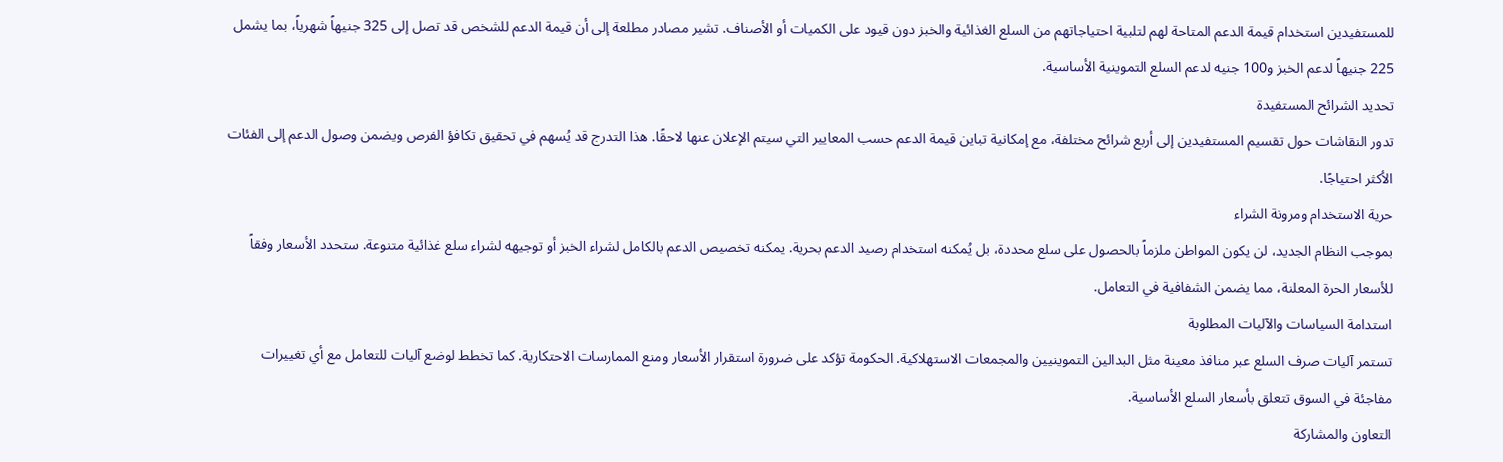للمستفيدين استخدام قيمة الدعم المتاحة لهم لتلبية احتياجاتهم من السلع الغذائية والخبز دون قيود على الكميات أو الأصناف. تشير مصادر مطلعة إلى أن قيمة الدعم للشخص قد تصل إلى 325 جنيهاً شهرياً، بما يشمل 225 جنيهاً لدعم الخبز و100 جنيه لدعم السلع التموينية الأساسية.
تحديد الشرائح المستفيدة
تدور النقاشات حول تقسيم المستفيدين إلى أربع شرائح مختلفة، مع إمكانية تباين قيمة الدعم حسب المعايير التي سيتم الإعلان عنها لاحقًا. هذا التدرج قد يُسهم في تحقيق تكافؤ الفرص ويضمن وصول الدعم إلى الفئات الأكثر احتياجًا.
حرية الاستخدام ومرونة الشراء
بموجب النظام الجديد، لن يكون المواطن ملزماً بالحصول على سلع محددة، بل يُمكنه استخدام رصيد الدعم بحرية. يمكنه تخصيص الدعم بالكامل لشراء الخبز أو توجيهه لشراء سلع غذائية متنوعة. ستحدد الأسعار وفقاً للأسعار الحرة المعلنة، مما يضمن الشفافية في التعامل.
استدامة السياسات والآليات المطلوبة
تستمر آليات صرف السلع عبر منافذ معينة مثل البدالين التموينيين والمجمعات الاستهلاكية. الحكومة تؤكد على ضرورة استقرار الأسعار ومنع الممارسات الاحتكارية. كما تخطط لوضع آليات للتعامل مع أي تغييرات مفاجئة في السوق تتعلق بأسعار السلع الأساسية.
التعاون والمشاركة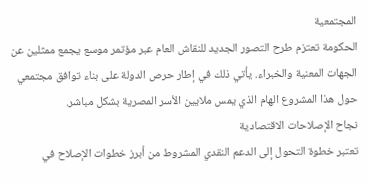المجتمعية
الحكومة تعتزم طرح التصور الجديد للنقاش العام عبر مؤتمر موسع يجمع ممثلين عن الجهات المعنية والخبراء. يأتي ذلك في إطار حرص الدولة على بناء توافق مجتمعي حول هذا المشروع الهام الذي يمس ملايين الأسر المصرية بشكل مباشر.
نجاح الإصلاحات الاقتصادية
تعتبر خطوة التحول إلى الدعم النقدي المشروط من أبرز خطوات الإصلاح في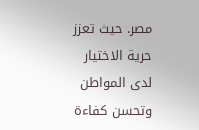مصر. حيث تعزز حرية الاختيار لدى المواطن وتحسن كفاءة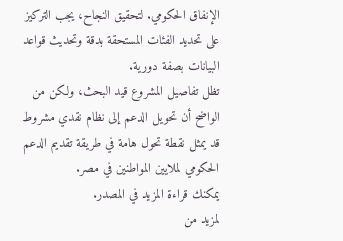الإنفاق الحكومي. لتحقيق النجاح، يجب التركيز على تحديد الفئات المستحقة بدقة وتحديث قواعد البيانات بصفة دورية.
تظل تفاصيل المشروع قيد البحث، ولكن من الواضح أن تحويل الدعم إلى نظام نقدي مشروط قد يمثل نقطة تحول هامة في طريقة تقديم الدعم الحكومي لملايين المواطنين في مصر.
يمكنك قراءة المزيد في المصدر.
لمزيد من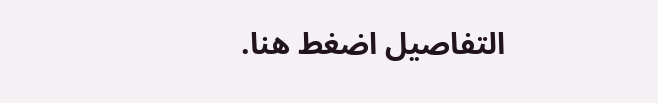التفاصيل اضغط هنا.